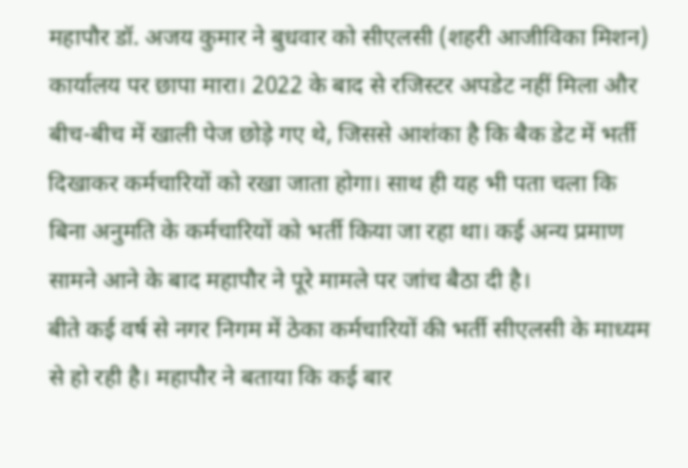महापौर डॉ. अजय कुमार ने बुधवार को सीएलसी (शहरी आजीविका मिशन) कार्यालय पर छापा मारा। 2022 के बाद से रजिस्टर अपडेट नहीं मिला और बीच-बीच में खाली पेज छोड़े गए थे, जिससे आशंका है कि बैक डेट में भर्ती दिखाकर कर्मचारियों को रखा जाता होगा। साथ ही यह भी पता चला कि बिना अनुमति के कर्मचारियों को भर्ती किया जा रहा था। कई अन्य प्रमाण सामने आने के बाद महापौर ने पूरे मामले पर जांच बैठा दी है।
बीते कई वर्ष से नगर निगम में ठेका कर्मचारियों की भर्ती सीएलसी के माध्यम से हो रही है। महापौर ने बताया कि कई बार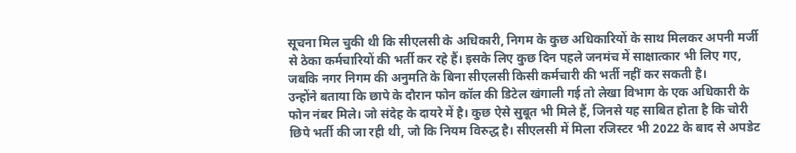सूचना मिल चुकी थी कि सीएलसी के अधिकारी, निगम के कुछ अधिकारियों के साथ मिलकर अपनी मर्जी से ठेका कर्मचारियों की भर्ती कर रहे हैं। इसके लिए कुछ दिन पहले जनमंच में साक्षात्कार भी लिए गए, जबकि नगर निगम की अनुमति के बिना सीएलसी किसी कर्मचारी की भर्ती नहीं कर सकती है।
उन्होंने बताया कि छापे के दौरान फोन कॉल की डिटेल खंगाली गई तो लेखा विभाग के एक अधिकारी के फोन नंबर मिले। जो संदेह के दायरे में है। कुछ ऐसे सुबूत भी मिले हैं, जिनसे यह साबित होता है कि चोरी छिपे भर्ती की जा रही थी, जो कि नियम विरुद्ध है। सीएलसी में मिला रजिस्टर भी 2022 के बाद से अपडेट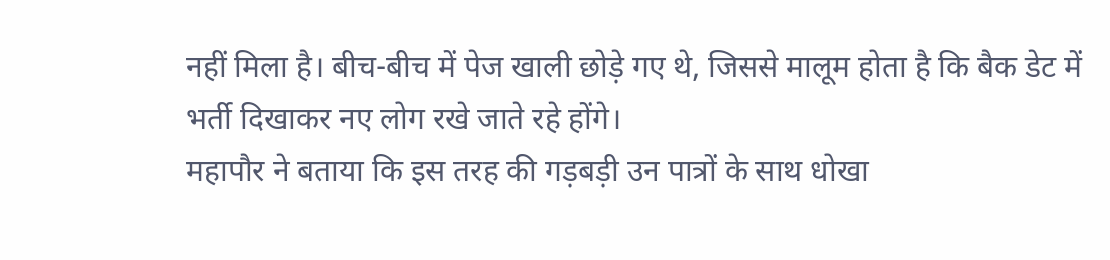नहीं मिला है। बीच-बीच में पेज खाली छोड़े गए थे, जिससे मालूम होता है कि बैक डेट में भर्ती दिखाकर नए लोग रखे जाते रहे होंगे।
महापौर ने बताया कि इस तरह की गड़बड़ी उन पात्रों के साथ धोखा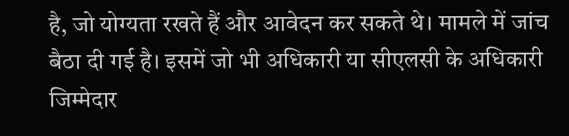है, जो योग्यता रखते हैं और आवेदन कर सकते थे। मामले में जांच बैठा दी गई है। इसमें जो भी अधिकारी या सीएलसी के अधिकारी जिम्मेदार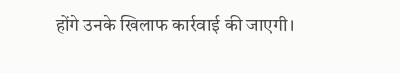होंगे उनके खिलाफ कार्रवाई की जाएगी।